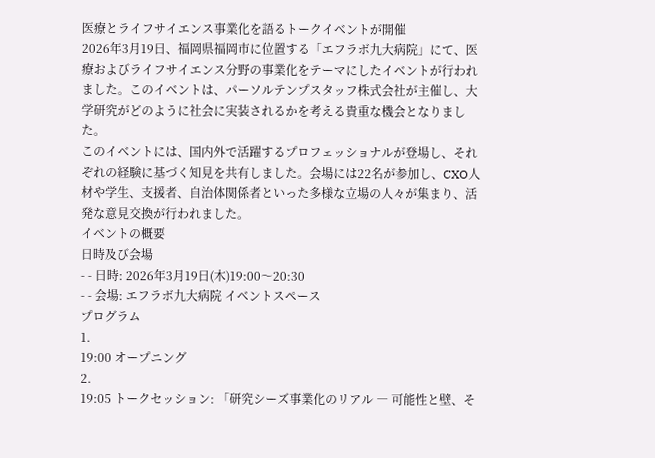医療とライフサイエンス事業化を語るトークイベントが開催
2026年3月19日、福岡県福岡市に位置する「エフラボ九大病院」にて、医療およびライフサイエンス分野の事業化をテーマにしたイベントが行われました。このイベントは、パーソルテンプスタッフ株式会社が主催し、大学研究がどのように社会に実装されるかを考える貴重な機会となりました。
このイベントには、国内外で活躍するプロフェッショナルが登場し、それぞれの経験に基づく知見を共有しました。会場には22名が参加し、CXO人材や学生、支援者、自治体関係者といった多様な立場の人々が集まり、活発な意見交換が行われました。
イベントの概要
日時及び会場
- - 日時: 2026年3月19日(木)19:00〜20:30
- - 会場: エフラボ九大病院 イベントスペース
プログラム
1.
19:00 オープニング
2.
19:05 トークセッション: 「研究シーズ事業化のリアル ― 可能性と壁、そ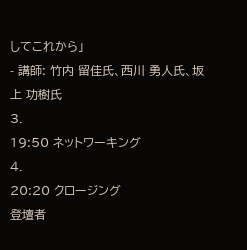してこれから」
- 講師: 竹内 留佳氏、西川 勇人氏、坂上 功樹氏
3.
19:50 ネットワーキング
4.
20:20 クロージング
登壇者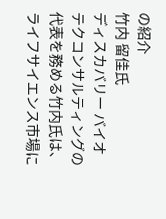の紹介
竹内 留佳氏
ディスカバリー バイオテクコンサルティングの代表を務める竹内氏は、ライフサイエンス市場に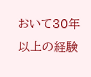おいて30年以上の経験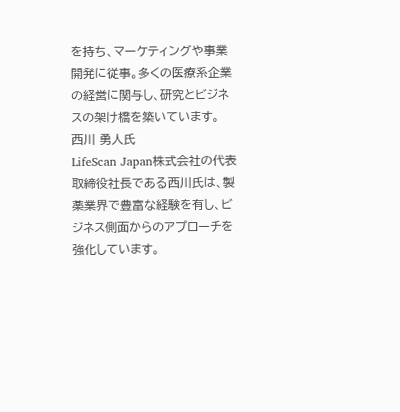を持ち、マーケティングや事業開発に従事。多くの医療系企業の経営に関与し、研究とビジネスの架け橋を築いています。
西川 勇人氏
LifeScan Japan株式会社の代表取締役社長である西川氏は、製薬業界で豊富な経験を有し、ビジネス側面からのアプローチを強化しています。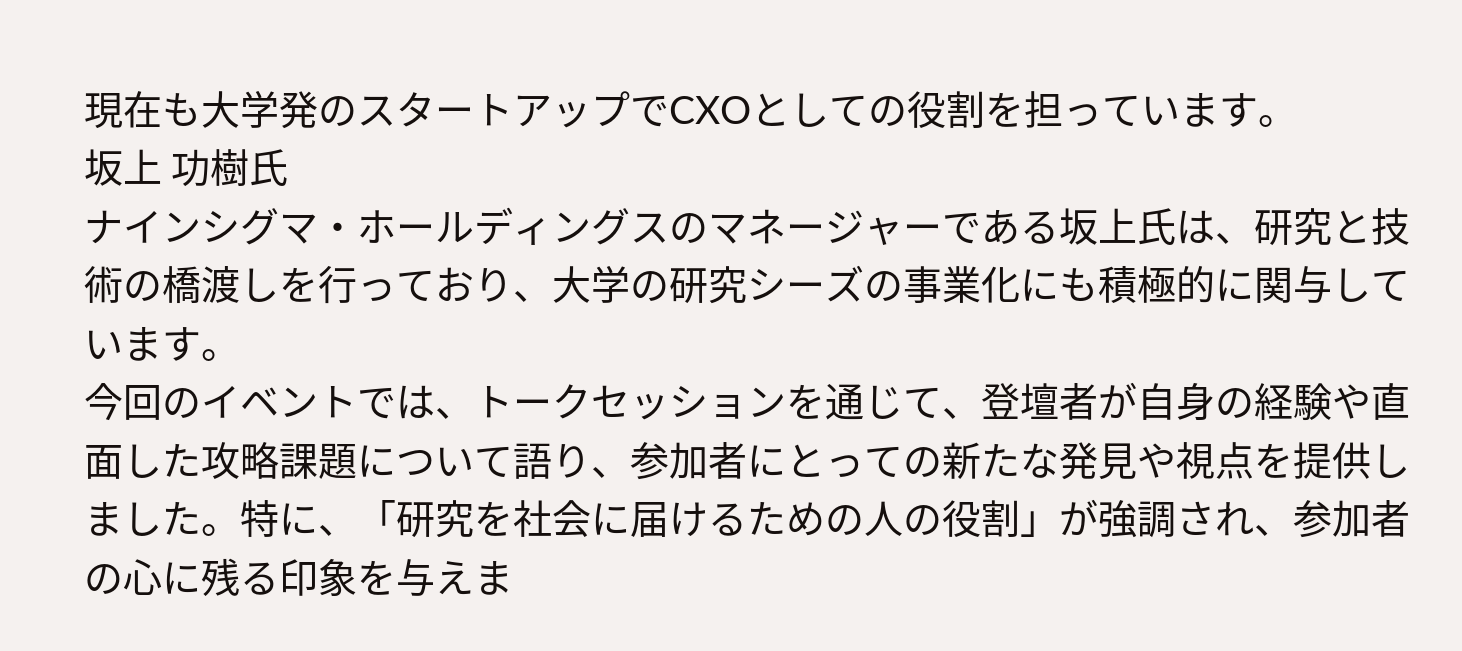現在も大学発のスタートアップでCXOとしての役割を担っています。
坂上 功樹氏
ナインシグマ・ホールディングスのマネージャーである坂上氏は、研究と技術の橋渡しを行っており、大学の研究シーズの事業化にも積極的に関与しています。
今回のイベントでは、トークセッションを通じて、登壇者が自身の経験や直面した攻略課題について語り、参加者にとっての新たな発見や視点を提供しました。特に、「研究を社会に届けるための人の役割」が強調され、参加者の心に残る印象を与えま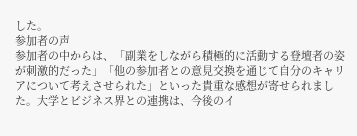した。
参加者の声
参加者の中からは、「副業をしながら積極的に活動する登壇者の姿が刺激的だった」「他の参加者との意見交換を通じて自分のキャリアについて考えさせられた」といった貴重な感想が寄せられました。大学とビジネス界との連携は、今後のイ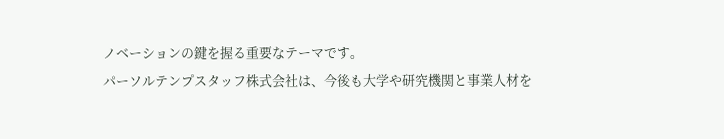ノベーションの鍵を握る重要なテーマです。
パーソルテンプスタッフ株式会社は、今後も大学や研究機関と事業人材を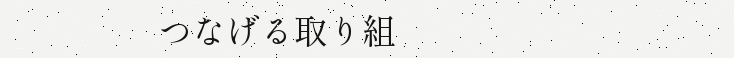つなげる取り組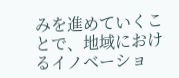みを進めていくことで、地域におけるイノベーショ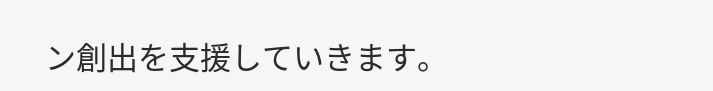ン創出を支援していきます。